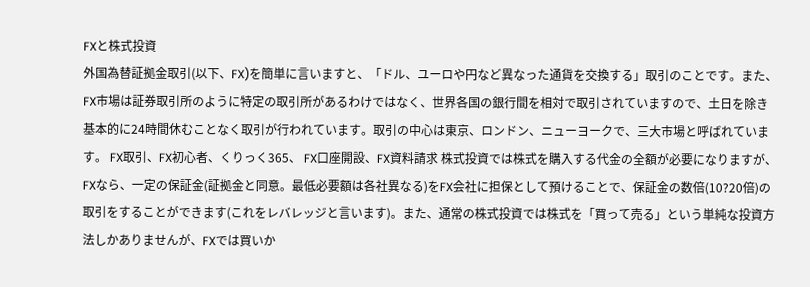FXと株式投資
外国為替証拠金取引(以下、FX)を簡単に言いますと、「ドル、ユーロや円など異なった通貨を交換する」取引のことです。また、FX市場は証券取引所のように特定の取引所があるわけではなく、世界各国の銀行間を相対で取引されていますので、土日を除き基本的に24時間休むことなく取引が行われています。取引の中心は東京、ロンドン、ニューヨークで、三大市場と呼ばれています。 FX取引、FX初心者、くりっく365、 FX口座開設、FX資料請求 株式投資では株式を購入する代金の全額が必要になりますが、FXなら、一定の保証金(証拠金と同意。最低必要額は各社異なる)をFX会社に担保として預けることで、保証金の数倍(10?20倍)の取引をすることができます(これをレバレッジと言います)。また、通常の株式投資では株式を「買って売る」という単純な投資方法しかありませんが、FXでは買いか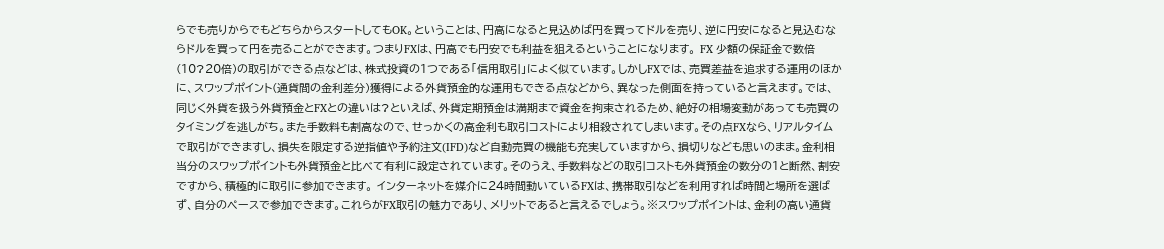らでも売りからでもどちらからスタートしてもOK。ということは、円高になると見込めば円を買ってドルを売り、逆に円安になると見込むならドルを買って円を売ることができます。つまりFXは、円高でも円安でも利益を狙えるということになります。 FX 少額の保証金で数倍(10?20倍)の取引ができる点などは、株式投資の1つである「信用取引」によく似ています。しかしFXでは、売買差益を追求する運用のほかに、スワップポイント(通貨間の金利差分)獲得による外貨預金的な運用もできる点などから、異なった側面を持っていると言えます。では、同じく外貨を扱う外貨預金とFXとの違いは?といえば、外貨定期預金は満期まで資金を拘束されるため、絶好の相場変動があっても売買のタイミングを逃しがち。また手数料も割高なので、せっかくの高金利も取引コストにより相殺されてしまいます。その点FXなら、リアルタイムで取引ができますし、損失を限定する逆指値や予約注文(IFD)など自動売買の機能も充実していますから、損切りなども思いのまま。金利相当分のスワップポイントも外貨預金と比べて有利に設定されています。そのうえ、手数料などの取引コストも外貨預金の数分の1と断然、割安ですから、積極的に取引に参加できます。 インターネットを媒介に24時間動いているFXは、携帯取引などを利用すれば時間と場所を選ばず、自分のペースで参加できます。これらがFX取引の魅力であり、メリットであると言えるでしょう。※スワップポイントは、金利の高い通貨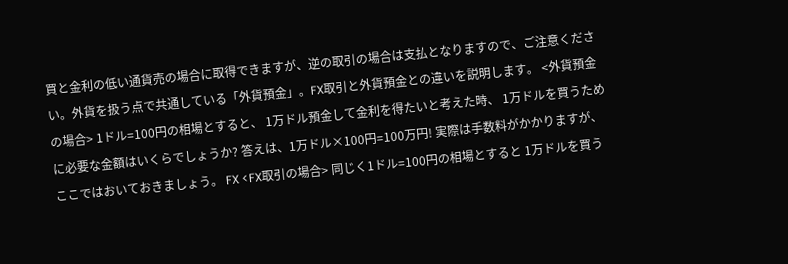買と金利の低い通貨売の場合に取得できますが、逆の取引の場合は支払となりますので、ご注意ください。外貨を扱う点で共通している「外貨預金」。FX取引と外貨預金との違いを説明します。 <外貨預金の場合> 1ドル=100円の相場とすると、 1万ドル預金して金利を得たいと考えた時、 1万ドルを買うために必要な金額はいくらでしょうか? 答えは、1万ドル×100円=100万円! 実際は手数料がかかりますが、ここではおいておきましょう。 FX <FX取引の場合> 同じく1ドル=100円の相場とすると 1万ドルを買う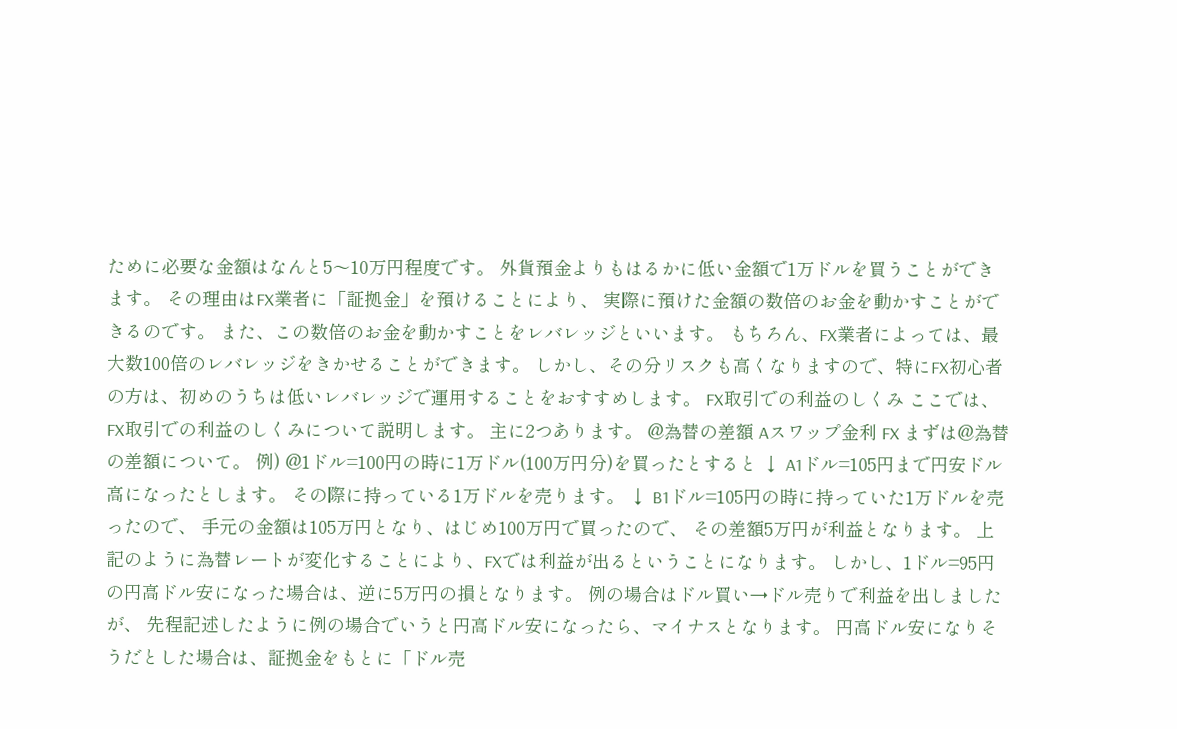ために必要な金額はなんと5〜10万円程度です。 外貨預金よりもはるかに低い金額で1万ドルを買うことができます。 その理由はFX業者に「証拠金」を預けることにより、 実際に預けた金額の数倍のお金を動かすことができるのです。 また、この数倍のお金を動かすことをレバレッジといいます。 もちろん、FX業者によっては、最大数100倍のレバレッジをきかせることができます。 しかし、その分リスクも高くなりますので、特にFX初心者の方は、初めのうちは低いレバレッジで運用することをおすすめします。 FX取引での利益のしくみ ここでは、FX取引での利益のしくみについて説明します。 主に2つあります。 @為替の差額 Aスワップ金利 FX まずは@為替の差額について。 例) @1ドル=100円の時に1万ドル(100万円分)を買ったとすると ↓ A1ドル=105円まで円安ドル高になったとします。 その際に持っている1万ドルを売ります。 ↓ B1ドル=105円の時に持っていた1万ドルを売ったので、 手元の金額は105万円となり、はじめ100万円で買ったので、 その差額5万円が利益となります。 上記のように為替レートが変化することにより、FXでは利益が出るということになります。 しかし、1ドル=95円の円高ドル安になった場合は、逆に5万円の損となります。 例の場合はドル買い→ドル売りで利益を出しましたが、 先程記述したように例の場合でいうと円高ドル安になったら、マイナスとなります。 円高ドル安になりそうだとした場合は、証拠金をもとに「ドル売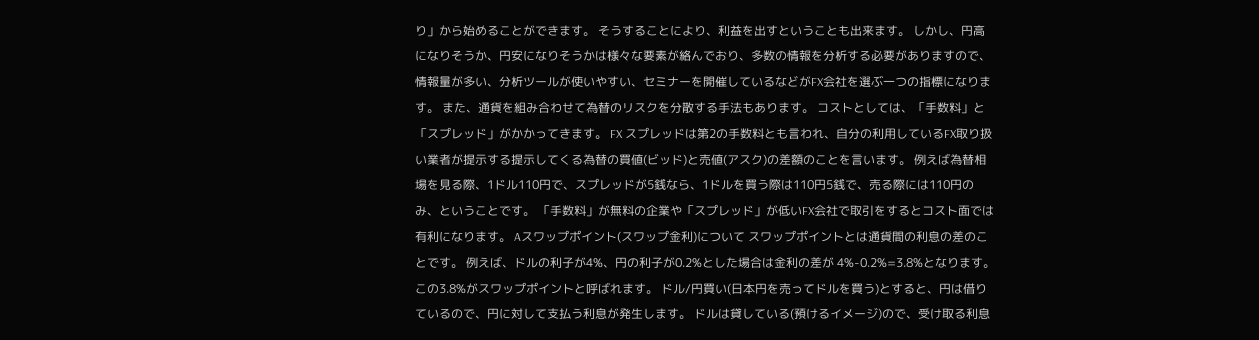り」から始めることができます。 そうすることにより、利益を出すということも出来ます。 しかし、円高になりそうか、円安になりそうかは様々な要素が絡んでおり、多数の情報を分析する必要がありますので、 情報量が多い、分析ツールが使いやすい、セミナーを開催しているなどがFX会社を選ぶ一つの指標になります。 また、通貨を組み合わせて為替のリスクを分散する手法もあります。 コストとしては、「手数料」と「スプレッド」がかかってきます。 FX スプレッドは第2の手数料とも言われ、自分の利用しているFX取り扱い業者が提示する提示してくる為替の買値(ビッド)と売値(アスク)の差額のことを言います。 例えば為替相場を見る際、1ドル110円で、スプレッドが5銭なら、1ドルを買う際は110円5銭で、売る際には110円のみ、ということです。 「手数料」が無料の企業や「スプレッド」が低いFX会社で取引をするとコスト面では有利になります。 Aスワップポイント(スワップ金利)について スワップポイントとは通貨間の利息の差のことです。 例えば、ドルの利子が4%、円の利子が0.2%とした場合は金利の差が 4%-0.2%=3.8%となります。この3.8%がスワップポイントと呼ばれます。 ドル/円買い(日本円を売ってドルを買う)とすると、円は借りているので、円に対して支払う利息が発生します。 ドルは貸している(預けるイメージ)ので、受け取る利息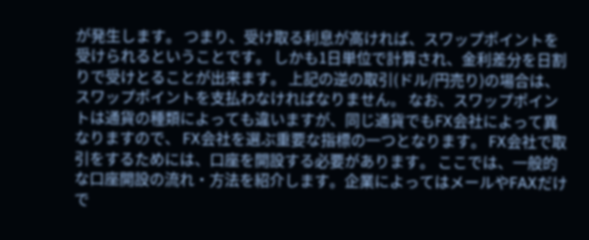が発生します。 つまり、受け取る利息が高ければ、スワップポイントを受けられるということです。 しかも1日単位で計算され、金利差分を日割りで受けとることが出来ます。 上記の逆の取引(ドル/円売り)の場合は、スワップポイントを支払わなければなりません。 なお、スワップポイントは通貨の種類によっても違いますが、同じ通貨でもFX会社によって異なりますので、 FX会社を選ぶ重要な指標の一つとなります。 FX会社で取引をするためには、口座を開設する必要があります。 ここでは、一般的な口座開設の流れ・方法を紹介します。企業によってはメールやFAXだけで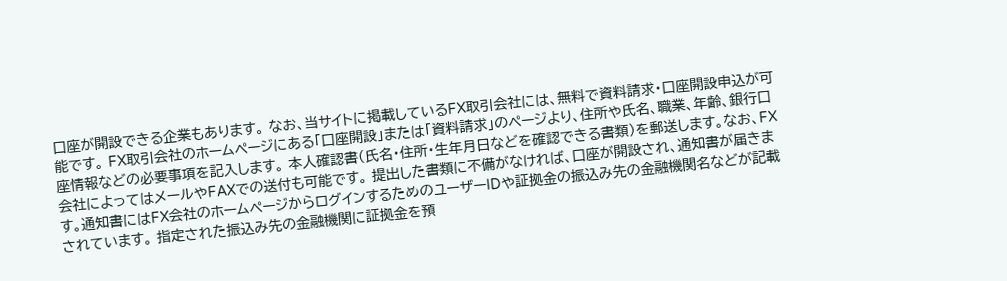口座が開設できる企業もあります。 なお、当サイトに掲載しているFX取引会社には、無料で資料請求・口座開設申込が可能です。 FX取引会社のホームページにある「口座開設」または「資料請求」のページより、住所や氏名、職業、年齢、銀行口座情報などの必要事項を記入します。 本人確認書(氏名・住所・生年月日などを確認できる書類)を郵送します。なお、FX会社によってはメールやFAXでの送付も可能です。 提出した書類に不備がなければ、口座が開設され、通知書が届きます。通知書にはFX会社のホームページからログインするためのユーザーIDや証拠金の振込み先の金融機関名などが記載されています。 指定された振込み先の金融機関に証拠金を預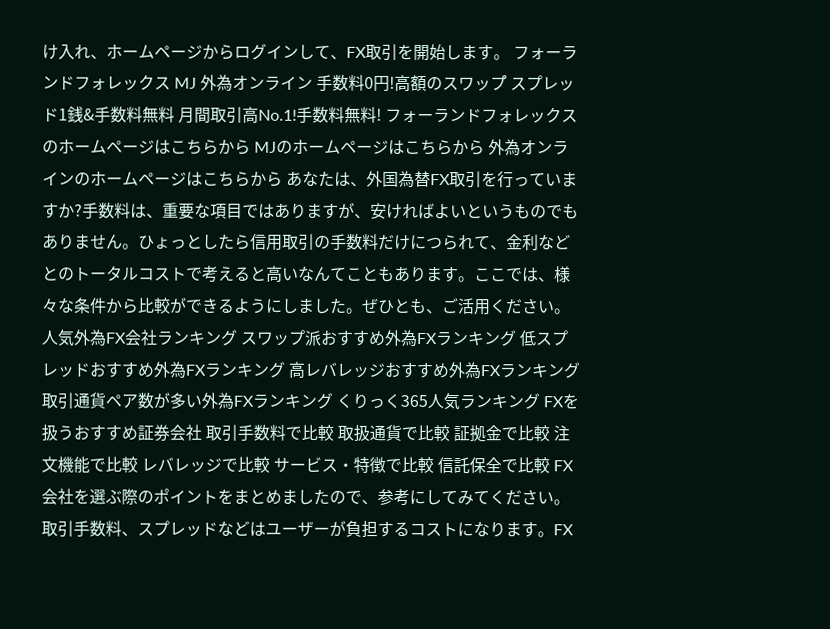け入れ、ホームページからログインして、FX取引を開始します。 フォーランドフォレックス MJ 外為オンライン 手数料0円!高額のスワップ゚ スプレッド1銭&手数料無料 月間取引高No.1!手数料無料! フォーランドフォレックスのホームページはこちらから MJのホームページはこちらから 外為オンラインのホームページはこちらから あなたは、外国為替FX取引を行っていますか?手数料は、重要な項目ではありますが、安ければよいというものでもありません。ひょっとしたら信用取引の手数料だけにつられて、金利などとのトータルコストで考えると高いなんてこともあります。ここでは、様々な条件から比較ができるようにしました。ぜひとも、ご活用ください。 人気外為FX会社ランキング スワップ派おすすめ外為FXランキング 低スプレッドおすすめ外為FXランキング 高レバレッジおすすめ外為FXランキング 取引通貨ペア数が多い外為FXランキング くりっく365人気ランキング FXを扱うおすすめ証券会社 取引手数料で比較 取扱通貨で比較 証拠金で比較 注文機能で比較 レバレッジで比較 サービス・特徴で比較 信託保全で比較 FX会社を選ぶ際のポイントをまとめましたので、参考にしてみてください。 取引手数料、スプレッドなどはユーザーが負担するコストになります。FX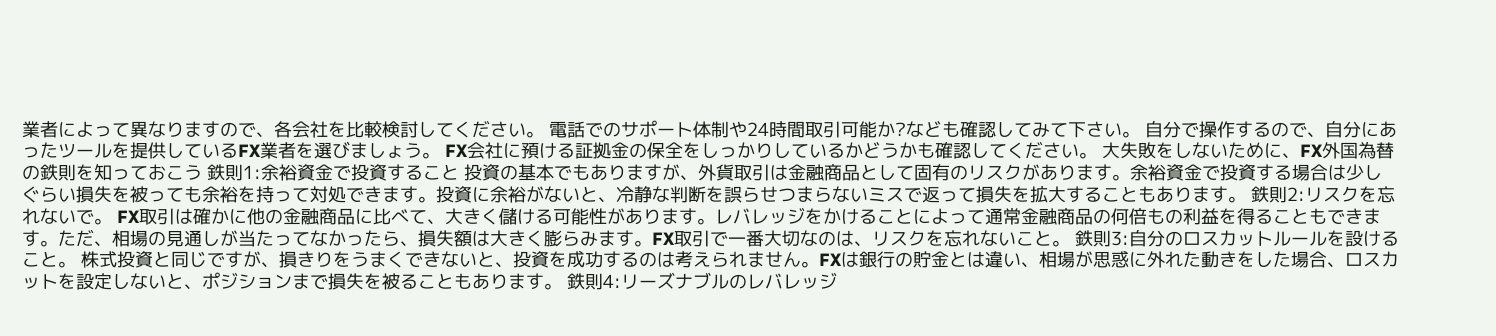業者によって異なりますので、各会社を比較検討してください。 電話でのサポート体制や24時間取引可能か?なども確認してみて下さい。 自分で操作するので、自分にあったツールを提供しているFX業者を選びましょう。 FX会社に預ける証拠金の保全をしっかりしているかどうかも確認してください。 大失敗をしないために、FX外国為替の鉄則を知っておこう 鉄則1:余裕資金で投資すること 投資の基本でもありますが、外貨取引は金融商品として固有のリスクがあります。余裕資金で投資する場合は少しぐらい損失を被っても余裕を持って対処できます。投資に余裕がないと、冷静な判断を誤らせつまらないミスで返って損失を拡大することもあります。 鉄則2:リスクを忘れないで。 FX取引は確かに他の金融商品に比べて、大きく儲ける可能性があります。レバレッジをかけることによって通常金融商品の何倍もの利益を得ることもできます。ただ、相場の見通しが当たってなかったら、損失額は大きく膨らみます。FX取引で一番大切なのは、リスクを忘れないこと。 鉄則3:自分のロスカットルールを設けること。 株式投資と同じですが、損きりをうまくできないと、投資を成功するのは考えられません。FXは銀行の貯金とは違い、相場が思惑に外れた動きをした場合、ロスカットを設定しないと、ポジションまで損失を被ることもあります。 鉄則4:リーズナブルのレバレッジ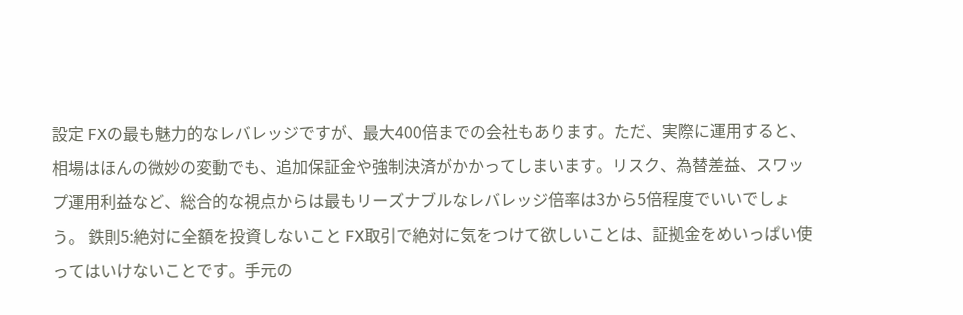設定 FXの最も魅力的なレバレッジですが、最大400倍までの会社もあります。ただ、実際に運用すると、相場はほんの微妙の変動でも、追加保証金や強制決済がかかってしまいます。リスク、為替差益、スワップ運用利益など、総合的な視点からは最もリーズナブルなレバレッジ倍率は3から5倍程度でいいでしょう。 鉄則5:絶対に全額を投資しないこと FX取引で絶対に気をつけて欲しいことは、証拠金をめいっぱい使ってはいけないことです。手元の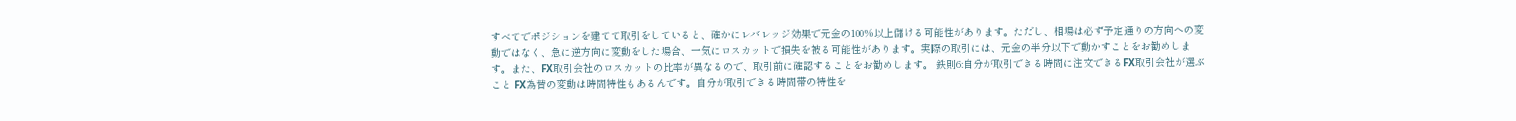すべてでポジションを建てて取引をしていると、確かにレバレッジ効果で元金の100%以上儲ける可能性があります。ただし、相場は必ず予定通りの方向への変動ではなく、急に逆方向に変動をした場合、一気にロスカットで損失を被る可能性があります。実際の取引には、元金の半分以下で動かすことをお勧めします。また、FX取引会社のロスカットの比率が異なるので、取引前に確認することをお勧めします。 鉄則6:自分が取引できる時間に注文できるFX取引会社が選ぶこと FX為替の変動は時間特性もあるんです。自分が取引できる時間帯の特性を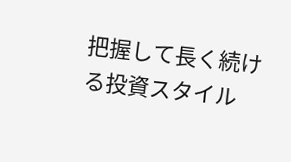把握して長く続ける投資スタイル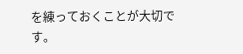を練っておくことが大切です。